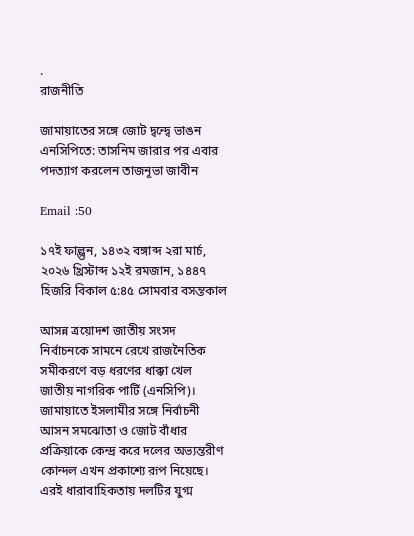.
রাজনীতি

জামায়াতের সঙ্গে জোট দ্বন্দ্বে ভাঙন এনসিপিতে: তাসনিম জারার পর এবার পদত্যাগ করলেন তাজনূভা জাবীন

Email :50

১৭ই ফাল্গুন, ১৪৩২ বঙ্গাব্দ ২রা মার্চ, ২০২৬ খ্রিস্টাব্দ ১২ই রমজান, ১৪৪৭ হিজরি বিকাল ৫:৪৫ সোমবার বসন্তকাল

আসন্ন ত্রয়োদশ জাতীয় সংসদ নির্বাচনকে সামনে রেখে রাজনৈতিক সমীকরণে বড় ধরণের ধাক্কা খেল জাতীয় নাগরিক পার্টি (এনসিপি)। জামায়াতে ইসলামীর সঙ্গে নির্বাচনী আসন সমঝোতা ও জোট বাঁধার প্রক্রিয়াকে কেন্দ্র করে দলের অভ্যন্তরীণ কোন্দল এখন প্রকাশ্যে রূপ নিয়েছে। এরই ধারাবাহিকতায় দলটির যুগ্ম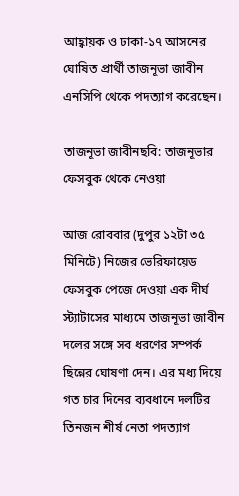আহ্বায়ক ও ঢাকা-১৭ আসনের ঘোষিত প্রার্থী তাজনূভা জাবীন এনসিপি থেকে পদত্যাগ করেছেন।

তাজনূভা জাবীনছবি: তাজনূভার ফেসবুক থেকে নেওয়া

আজ রোববার (দুপুর ১২টা ৩৫ মিনিটে) নিজের ভেরিফায়েড ফেসবুক পেজে দেওয়া এক দীর্ঘ স্ট্যাটাসের মাধ্যমে তাজনূভা জাবীন দলের সঙ্গে সব ধরণের সম্পর্ক ছিন্নের ঘোষণা দেন। এর মধ্য দিয়ে গত চার দিনের ব্যবধানে দলটির তিনজন শীর্ষ নেতা পদত্যাগ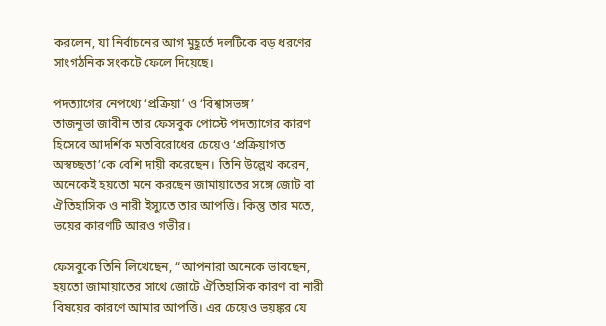করলেন, যা নির্বাচনের আগ মুহূর্তে দলটিকে বড় ধরণের সাংগঠনিক সংকটে ফেলে দিয়েছে।

পদত্যাগের নেপথ্যে ‘প্রক্রিয়া’ ও ‘বিশ্বাসভঙ্গ’
তাজনূভা জাবীন তার ফেসবুক পোস্টে পদত্যাগের কারণ হিসেবে আদর্শিক মতবিরোধের চেয়েও ‘প্রক্রিয়াগত অস্বচ্ছতা’কে বেশি দায়ী করেছেন। তিনি উল্লেখ করেন, অনেকেই হয়তো মনে করছেন জামায়াতের সঙ্গে জোট বা ঐতিহাসিক ও নারী ইস্যুতে তার আপত্তি। কিন্তু তার মতে, ভয়ের কারণটি আরও গভীর।

ফেসবুকে তিনি লিখেছেন, “আপনারা অনেকে ভাবছেন, হয়তো জামায়াতের সাথে জোটে ঐতিহাসিক কারণ বা নারী বিষয়ের কারণে আমার আপত্তি। এর চেয়েও ভয়ঙ্কর যে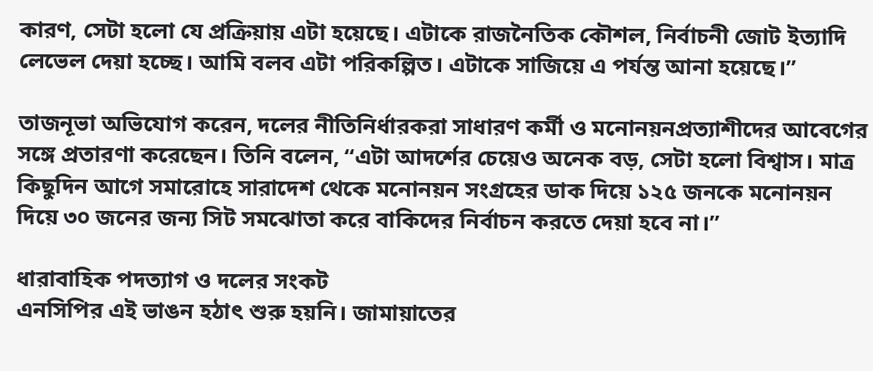কারণ, সেটা হলো যে প্রক্রিয়ায় এটা হয়েছে। এটাকে রাজনৈতিক কৌশল, নির্বাচনী জোট ইত্যাদি লেভেল দেয়া হচ্ছে। আমি বলব এটা পরিকল্পিত। এটাকে সাজিয়ে এ পর্যন্ত আনা হয়েছে।”

তাজনূভা অভিযোগ করেন, দলের নীতিনির্ধারকরা সাধারণ কর্মী ও মনোনয়নপ্রত্যাশীদের আবেগের সঙ্গে প্রতারণা করেছেন। তিনি বলেন, “এটা আদর্শের চেয়েও অনেক বড়, সেটা হলো বিশ্বাস। মাত্র কিছুদিন আগে সমারোহে সারাদেশ থেকে মনোনয়ন সংগ্রহের ডাক দিয়ে ১২৫ জনকে মনোনয়ন দিয়ে ৩০ জনের জন্য সিট সমঝোতা করে বাকিদের নির্বাচন করতে দেয়া হবে না।”

ধারাবাহিক পদত্যাগ ও দলের সংকট
এনসিপির এই ভাঙন হঠাৎ শুরু হয়নি। জামায়াতের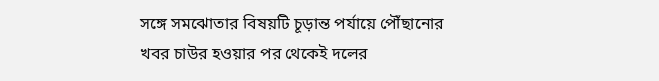সঙ্গে সমঝোতার বিষয়টি চূড়ান্ত পর্যায়ে পৌঁছানোর খবর চাউর হওয়ার পর থেকেই দলের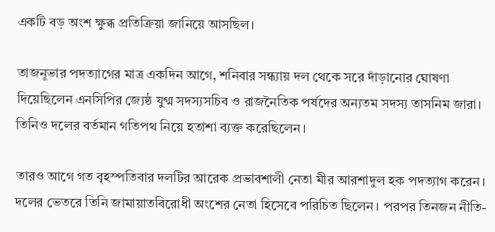একটি বড় অংশ ক্ষুব্ধ প্রতিক্রিয়া জানিয়ে আসছিল।

তাজনূভার পদত্যাগের মাত্র একদিন আগে, শনিবার সন্ধ্যায় দল থেকে সরে দাঁড়ানোর ঘোষণা দিয়েছিলেন এনসিপির জ্যেষ্ঠ যুগ্ম সদস্যসচিব ও রাজনৈতিক পর্ষদের অন্যতম সদস্য তাসনিম জারা। তিনিও দলের বর্তমান গতিপথ নিয়ে হতাশা ব্যক্ত করেছিলেন।

তারও আগে গত বৃহস্পতিবার দলটির আরেক প্রভাবশালী নেতা মীর আরশাদুল হক পদত্যাগ করেন। দলের ভেতরে তিনি জামায়াতবিরোধী অংশের নেতা হিসেবে পরিচিত ছিলেন। পরপর তিনজন নীতি-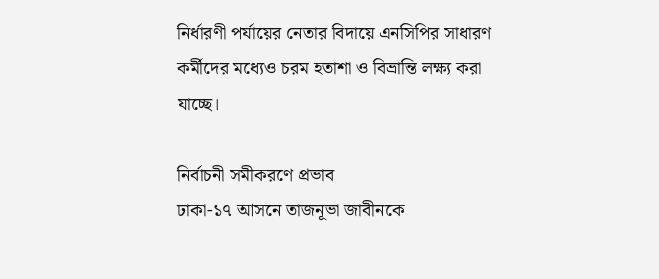নির্ধারণী পর্যায়ের নেতার বিদায়ে এনসিপির সাধারণ কর্মীদের মধ্যেও চরম হতাশা ও বিভ্রান্তি লক্ষ্য করা যাচ্ছে।

নির্বাচনী সমীকরণে প্রভাব
ঢাকা-১৭ আসনে তাজনূভা জাবীনকে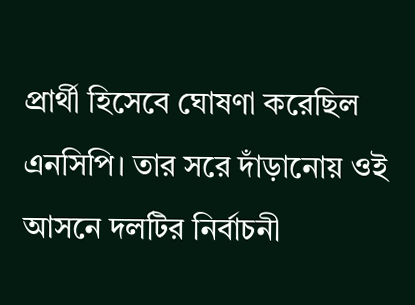প্রার্থী হিসেবে ঘোষণা করেছিল এনসিপি। তার সরে দাঁড়ানোয় ওই আসনে দলটির নির্বাচনী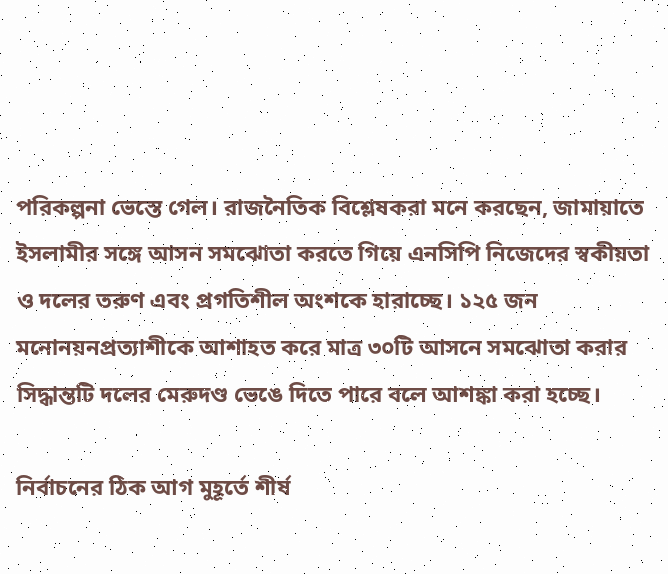পরিকল্পনা ভেস্তে গেল। রাজনৈতিক বিশ্লেষকরা মনে করছেন, জামায়াতে ইসলামীর সঙ্গে আসন সমঝোতা করতে গিয়ে এনসিপি নিজেদের স্বকীয়তা ও দলের তরুণ এবং প্রগতিশীল অংশকে হারাচ্ছে। ১২৫ জন মনোনয়নপ্রত্যাশীকে আশাহত করে মাত্র ৩০টি আসনে সমঝোতা করার সিদ্ধান্তটি দলের মেরুদণ্ড ভেঙে দিতে পারে বলে আশঙ্কা করা হচ্ছে।

নির্বাচনের ঠিক আগ মুহূর্তে শীর্ষ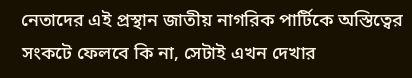নেতাদের এই প্রস্থান জাতীয় নাগরিক পার্টিকে অস্তিত্বের সংকটে ফেলবে কি না, সেটাই এখন দেখার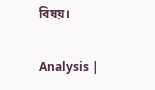বিষয়।

Analysis |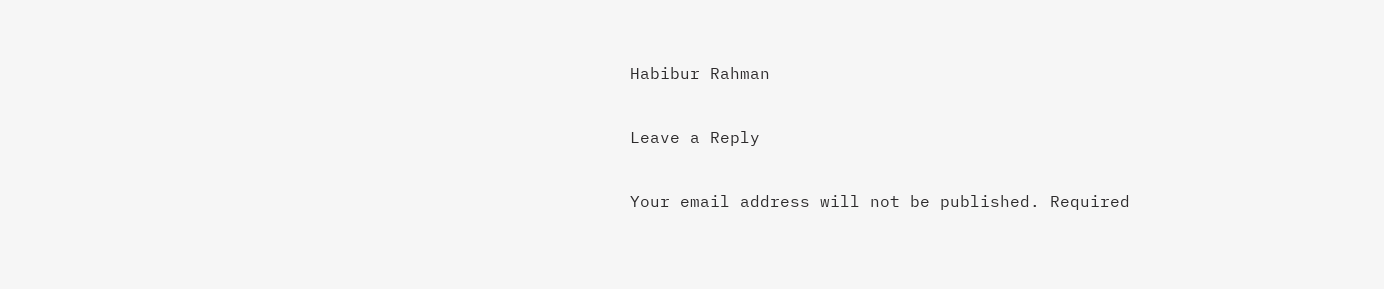Habibur Rahman

Leave a Reply

Your email address will not be published. Required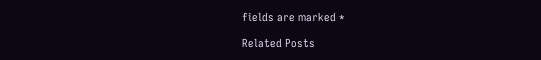fields are marked *

Related Posts